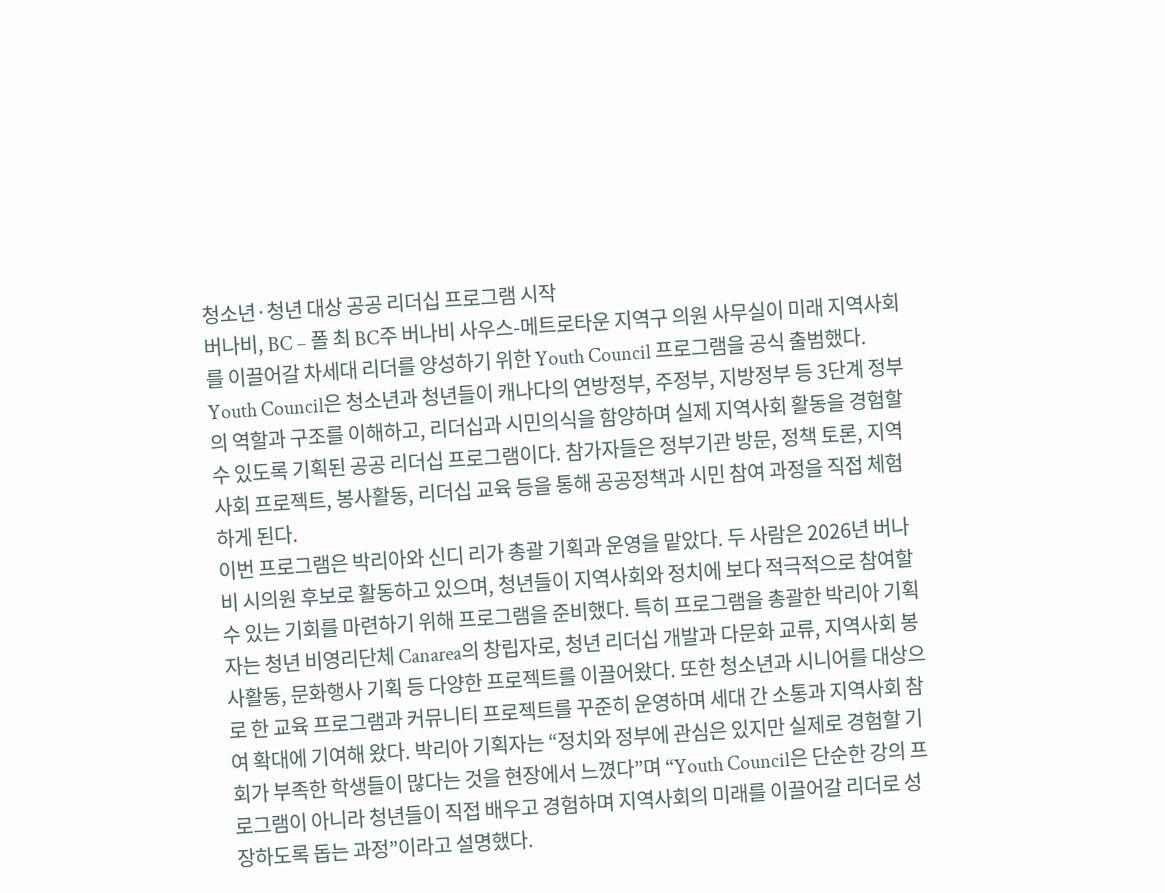청소년·청년 대상 공공 리더십 프로그램 시작
버나비, BC – 폴 최 BC주 버나비 사우스-메트로타운 지역구 의원 사무실이 미래 지역사회를 이끌어갈 차세대 리더를 양성하기 위한 Youth Council 프로그램을 공식 출범했다. Youth Council은 청소년과 청년들이 캐나다의 연방정부, 주정부, 지방정부 등 3단계 정부의 역할과 구조를 이해하고, 리더십과 시민의식을 함양하며 실제 지역사회 활동을 경험할 수 있도록 기획된 공공 리더십 프로그램이다. 참가자들은 정부기관 방문, 정책 토론, 지역사회 프로젝트, 봉사활동, 리더십 교육 등을 통해 공공정책과 시민 참여 과정을 직접 체험하게 된다.
이번 프로그램은 박리아와 신디 리가 총괄 기획과 운영을 맡았다. 두 사람은 2026년 버나비 시의원 후보로 활동하고 있으며, 청년들이 지역사회와 정치에 보다 적극적으로 참여할 수 있는 기회를 마련하기 위해 프로그램을 준비했다. 특히 프로그램을 총괄한 박리아 기획자는 청년 비영리단체 Canarea의 창립자로, 청년 리더십 개발과 다문화 교류, 지역사회 봉사활동, 문화행사 기획 등 다양한 프로젝트를 이끌어왔다. 또한 청소년과 시니어를 대상으로 한 교육 프로그램과 커뮤니티 프로젝트를 꾸준히 운영하며 세대 간 소통과 지역사회 참여 확대에 기여해 왔다. 박리아 기획자는 “정치와 정부에 관심은 있지만 실제로 경험할 기회가 부족한 학생들이 많다는 것을 현장에서 느꼈다”며 “Youth Council은 단순한 강의 프로그램이 아니라 청년들이 직접 배우고 경험하며 지역사회의 미래를 이끌어갈 리더로 성장하도록 돕는 과정”이라고 설명했다.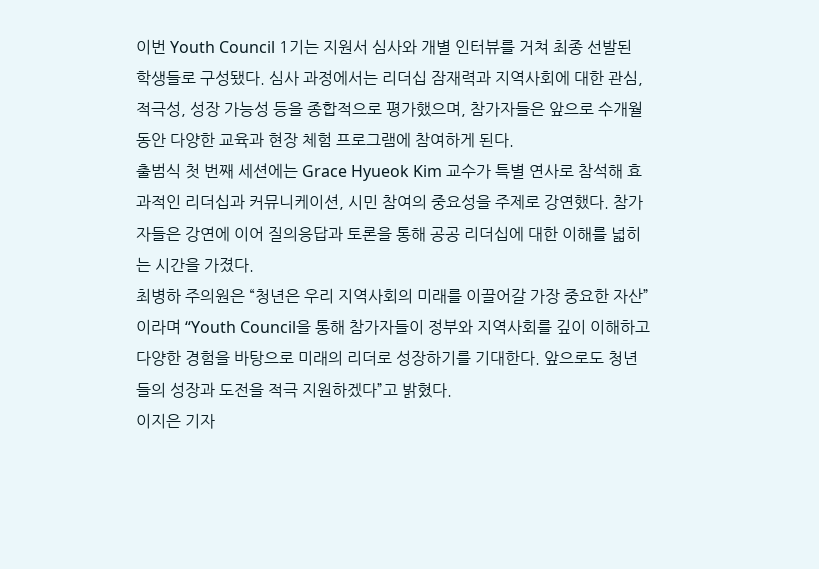이번 Youth Council 1기는 지원서 심사와 개별 인터뷰를 거쳐 최종 선발된 학생들로 구성됐다. 심사 과정에서는 리더십 잠재력과 지역사회에 대한 관심, 적극성, 성장 가능성 등을 종합적으로 평가했으며, 참가자들은 앞으로 수개월 동안 다양한 교육과 현장 체험 프로그램에 참여하게 된다.
출범식 첫 번째 세션에는 Grace Hyueok Kim 교수가 특별 연사로 참석해 효과적인 리더십과 커뮤니케이션, 시민 참여의 중요성을 주제로 강연했다. 참가자들은 강연에 이어 질의응답과 토론을 통해 공공 리더십에 대한 이해를 넓히는 시간을 가졌다.
최병하 주의원은 “청년은 우리 지역사회의 미래를 이끌어갈 가장 중요한 자산”이라며 “Youth Council을 통해 참가자들이 정부와 지역사회를 깊이 이해하고 다양한 경험을 바탕으로 미래의 리더로 성장하기를 기대한다. 앞으로도 청년들의 성장과 도전을 적극 지원하겠다”고 밝혔다.
이지은 기자